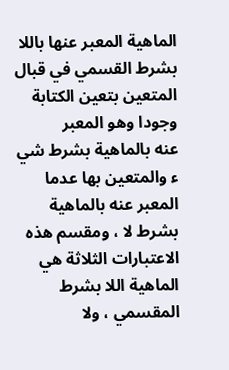الماهية المعبر عنها باللا بشرط القسمي في قبال المتعين بتعين الكتابة وجودا وهو المعبر
عنه بالماهية بشرط شي ء والمتعين بها عدما المعبر عنه بالماهية بشرط لا ، ومقسم هذه
الاعتبارات الثلاثة هي الماهية اللا بشرط المقسمي ، ولا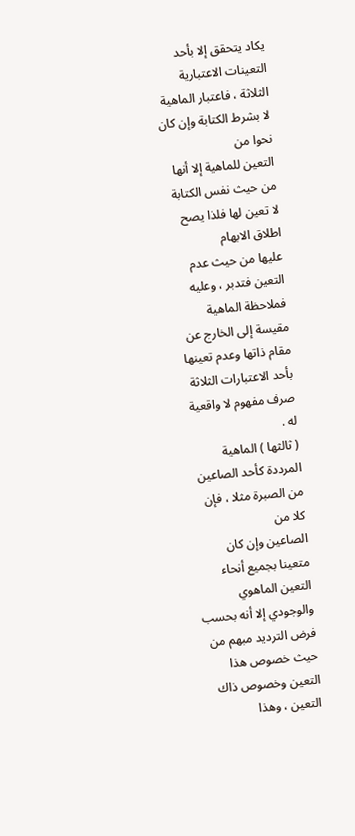يكاد يتحقق إلا بأحد
التعينات الاعتبارية الثلاثة ، فاعتبار الماهية لا بشرط الكتابة وإن كان نحوا من
التعين للماهية إلا أنها من حيث نفس الكتابة لا تعين لها فلذا يصح اطلاق الابهام
عليها من حيث عدم التعين فتدبر ، وعليه فملاحظة الماهية مقيسة إلى الخارج عن
مقام ذاتها وعدم تعينها بأحد الاعتبارات الثلاثة صرف مفهوم لا واقعية له .
( ثالثها ) الماهية المرددة كأحد الصاعين من الصبرة مثلا ، فإن كلا من
الصاعين وإن كان متعينا بجميع أنحاء التعين الماهوي والوجودي إلا أنه بحسب
فرض الترديد مبهم من حيث خصوص هذا التعين وخصوص ذاك التعين ، وهذا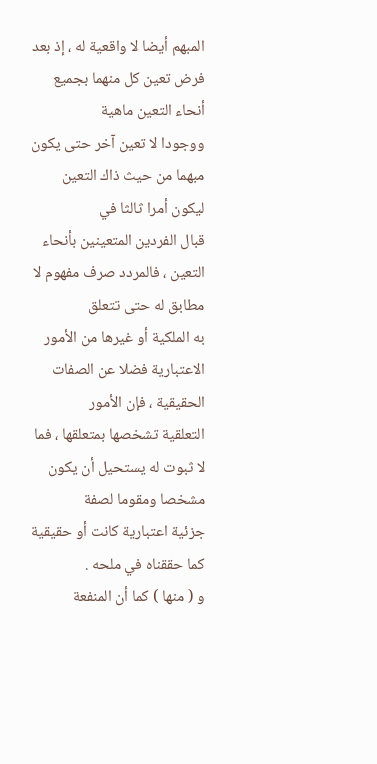المبهم أيضا لا واقعية له ، إذ بعد فرض تعين كل منهما بجميع أنحاء التعين ماهية
ووجودا لا تعين آخر حتى يكون مبهما من حيث ذاك التعين ليكون أمرا ثالثا في
قبال الفردين المتعينين بأنحاء التعين ، فالمردد صرف مفهوم لا مطابق له حتى تتعلق
به الملكية أو غيرها من الأمور الاعتبارية فضلا عن الصفات الحقيقية ، فإن الأمور
التعلقية تشخصها بمتعلقها ، فما لا ثبوت له يستحيل أن يكون مشخصا ومقوما لصفة
جزئية اعتبارية كانت أو حقيقية كما حققناه في ملحه .
و ( منها ) كما أن المنفعة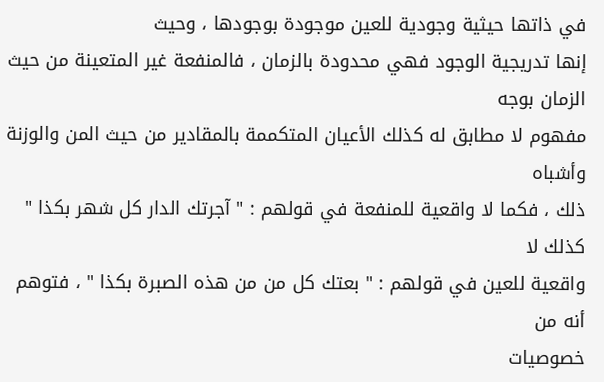في ذاتها حيثية وجودية للعين موجودة بوجودها ، وحيث
إنها تدريجية الوجود فهي محدودة بالزمان ، فالمنفعة غير المتعينة من حيث الزمان بوجه
مفهوم لا مطابق له كذلك الأعيان المتكممة بالمقادير من حيث المن والوزنة وأشباه
ذلك ، فكما لا واقعية للمنفعة في قولهم : " آجرتك الدار كل شهر بكذا " كذلك لا
واقعية للعين في قولهم : " بعتك كل من من هذه الصبرة بكذا " ، فتوهم أنه من
خصوصيات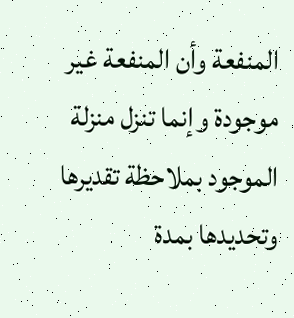المنفعة وأن المنفعة غير موجودة وإنما تنزل منزلة الموجود بملاحظة تقديرها
وتحديدها بمدة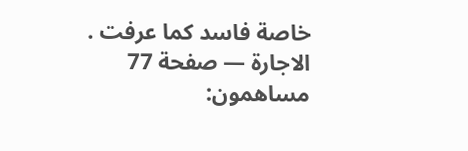خاصة فاسد كما عرفت .
الاجارة — صفحة 77
مساهمون: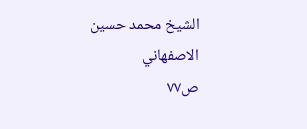الشيخ محمد حسين الاصفهاني
ص٧٧